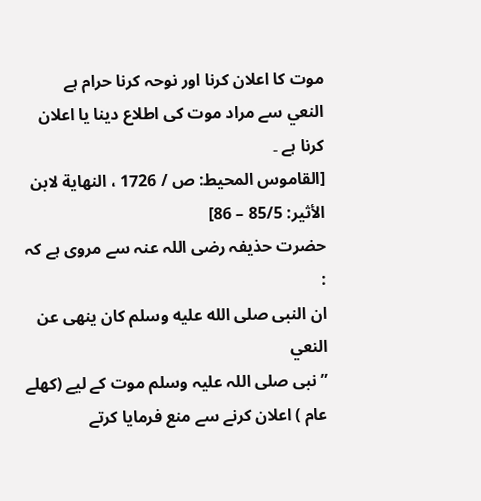موت کا اعلان کرنا اور نوحہ کرنا حرام ہے
النعي سے مراد موت کی اطلاع دینا یا اعلان کرنا ہے ۔
[القاموس المحيط: ص / 1726 ، النهاية لابن الأثير: 85/5 – 86]
حضرت حذیفہ رضی اللہ عنہ سے مروی ہے کہ :
ان النبى صلى الله عليه وسلم كان ينهى عن النعي
”نبی صلی اللہ علیہ وسلم موت کے لیے (کھلے عام ) اعلان کرنے سے منع فرمایا کرتے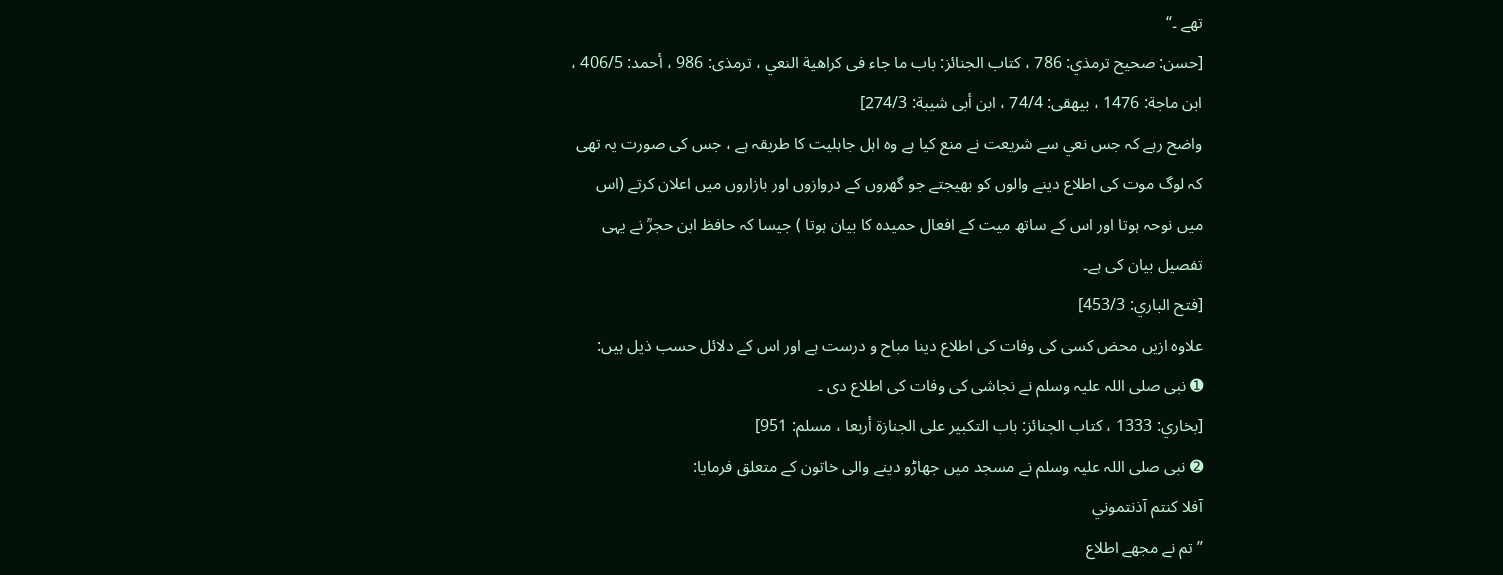تھے ۔“
[حسن: صحيح ترمذي: 786 ، كتاب الجنائز: باب ما جاء فى كراهية النعي ، ترمذى: 986 ، أحمد: 406/5 ، ابن ماجة: 1476 ، بيهقى: 74/4 ، ابن أبى شيبة: 274/3]
واضح رہے کہ جس نعي سے شریعت نے منع کیا ہے وہ اہل جاہلیت کا طریقہ ہے ، جس کی صورت یہ تھی کہ لوگ موت کی اطلاع دینے والوں کو بھیجتے جو گھروں کے دروازوں اور بازاروں میں اعلان کرتے (اس میں نوحہ ہوتا اور اس کے ساتھ میت کے افعال حمیدہ کا بیان ہوتا ) جیسا کہ حافظ ابن حجرؒ نے یہی تفصیل بیان کی ہے۔
[فتح الباري: 453/3]
علاوہ ازیں محض کسی کی وفات کی اطلاع دینا مباح و درست ہے اور اس کے دلائل حسب ذیل ہیں:
➊ نبی صلی اللہ علیہ وسلم نے نجاشی کی وفات کی اطلاع دی ۔
[بخاري: 1333 ، كتاب الجنائز: باب التكبير على الجنازة أربعا ، مسلم: 951]
➋ نبی صلی اللہ علیہ وسلم نے مسجد میں جھاڑو دینے والی خاتون کے متعلق فرمایا:
آفلا كنتم آذنتموني
”تم نے مجھے اطلاع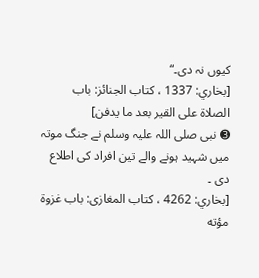کیوں نہ دی۔“
[بخاري: 1337 ، كتاب الجنائز: باب الصلاة على القير بعد ما يدفن]
➌ نبی صلی اللہ علیہ وسلم نے جنگ موتہ میں شہید ہونے والے تین افراد کی اطلاع دی ۔
[بخاري: 4262 ، كتاب المغازى: باب غزوة مؤته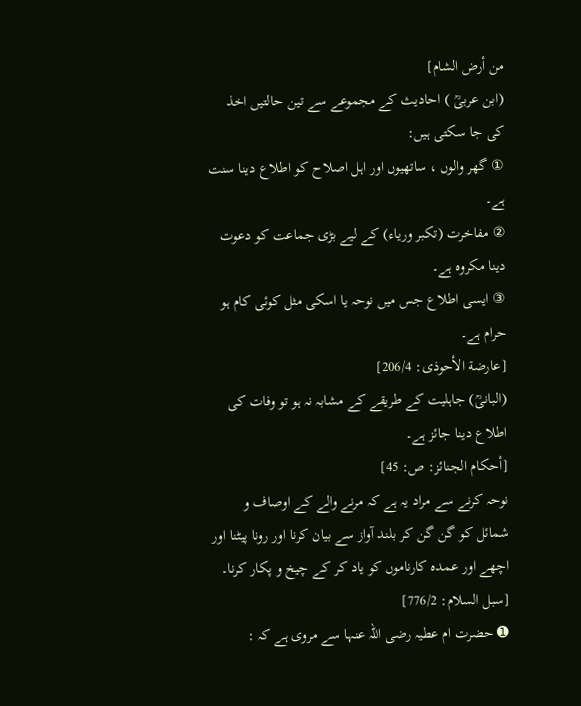من أرض الشام]
(ابن عربیؒ ) احادیث کے مجموعے سے تین حالتیں اخذ کی جا سکتی ہیں:
① گھر والوں ، ساتھیوں اور اہل اصلاح کو اطلاع دینا سنت ہے۔
② مفاخرت (تکبر وریاء) کے لیے بڑی جماعت کو دعوت دینا مکروہ ہے۔
③ ایسی اطلاع جس میں نوحہ یا اسکی مثل کوئی کام ہو حرام ہے۔
[عارضة الأحوذى: 206/4]
(البانیؒ) جاہلیت کے طریقے کے مشابہ نہ ہو تو وفات کی اطلاع دینا جائز ہے۔
[أحكام الجنائز: ص: 45]
نوحہ کرنے سے مراد یہ ہے کہ مرنے والے کے اوصاف و شمائل کو گن گن کر بلند آواز سے بیان کرنا اور رونا پیٹنا اور اچھے اور عمدہ کارناموں کو یاد کر کے چیخ و پکار کرنا۔
[سبل السلام: 776/2]
➊ حضرت ام عطیہ رضی اللہ عنہا سے مروی ہے کہ :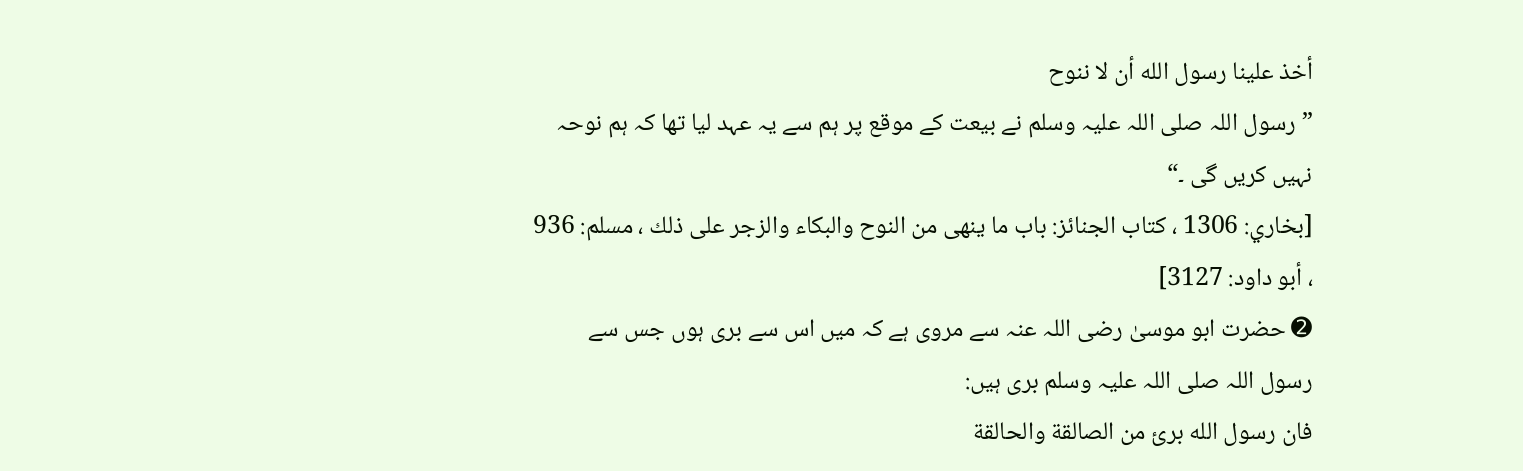أخذ علينا رسول الله أن لا ننوح
”رسول اللہ صلی اللہ علیہ وسلم نے بیعت کے موقع پر ہم سے یہ عہد لیا تھا کہ ہم نوحہ نہیں کریں گی ۔“
[بخاري: 1306 ، كتاب الجنائز: باب ما ينهى من النوح والبكاء والزجر على ذلك ، مسلم: 936 ، أبو داود: 3127]
➋ حضرت ابو موسیٰ رضی اللہ عنہ سے مروی ہے کہ میں اس سے بری ہوں جس سے رسول اللہ صلی اللہ علیہ وسلم بری ہیں:
فان رسول الله برئ من الصالقة والحالقة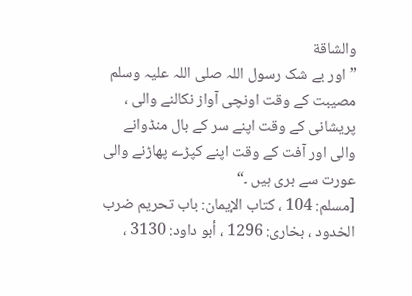والشاقة
”اور بے شک رسول اللہ صلی اللہ علیہ وسلم مصیبت کے وقت اونچی آواز نکالنے والی ، پریشانی کے وقت اپنے سر کے بال منڈوانے والی اور آفت کے وقت اپنے کپڑے پھاڑنے والی عورت سے بری ہیں ۔“
[مسلم: 104 ، كتاب الإيمان: باب تحريم ضرب الخدود ، بخارى: 1296 ، أبو داود: 3130 ،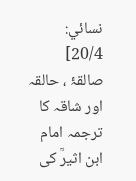نسائي: 20/4]
صالقۂ ، حالقہ اور شاقہ کا ترجمہ امام ابن اثیرؒ کی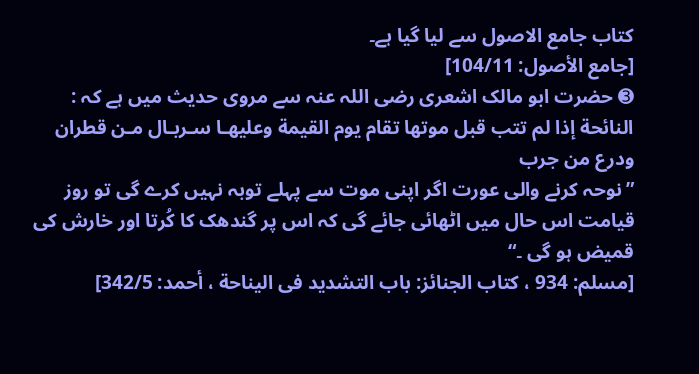کتاب جامع الاصول سے لیا گیا ہے۔
[جامع الأصول: 104/11]
➌ حضرت ابو مالک اشعری رضی اللہ عنہ سے مروی حدیث میں ہے کہ :
النائحة إذا لم تتب قبل موتها تقام يوم القيمة وعليهـا سـربـال مـن قطران ودرع من جرب
”نوحہ کرنے والی عورت اگر اپنی موت سے پہلے توبہ نہیں کرے گی تو روز قیامت اس حال میں اٹھائی جائے گی کہ اس پر گندھک کا کُرتا اور خارش کی قمیض ہو گی ۔“
[مسلم: 934 ، كتاب الجنائز: باب التشديد فى اليناحة ، أحمد: 342/5]